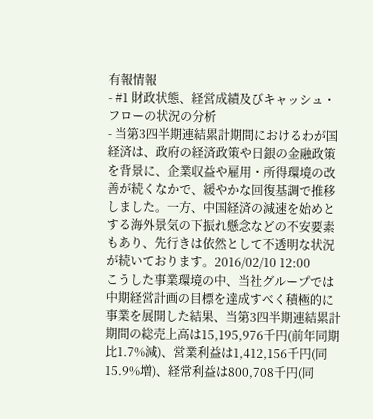有報情報
- #1 財政状態、経営成績及びキャッシュ・フローの状況の分析
- 当第3四半期連結累計期間におけるわが国経済は、政府の経済政策や日銀の金融政策を背景に、企業収益や雇用・所得環境の改善が続くなかで、緩やかな回復基調で推移しました。一方、中国経済の減速を始めとする海外景気の下振れ懸念などの不安要素もあり、先行きは依然として不透明な状況が続いております。2016/02/10 12:00
こうした事業環境の中、当社グループでは中期経営計画の目標を達成すべく積極的に事業を展開した結果、当第3四半期連結累計期間の総売上高は15,195,976千円(前年同期比1.7%減)、営業利益は1,412,156千円(同15.9%増)、経常利益は800,708千円(同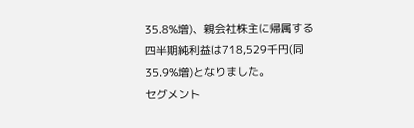35.8%増)、親会社株主に帰属する四半期純利益は718,529千円(同35.9%増)となりました。
セグメント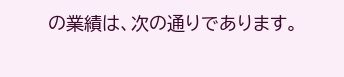の業績は、次の通りであります。